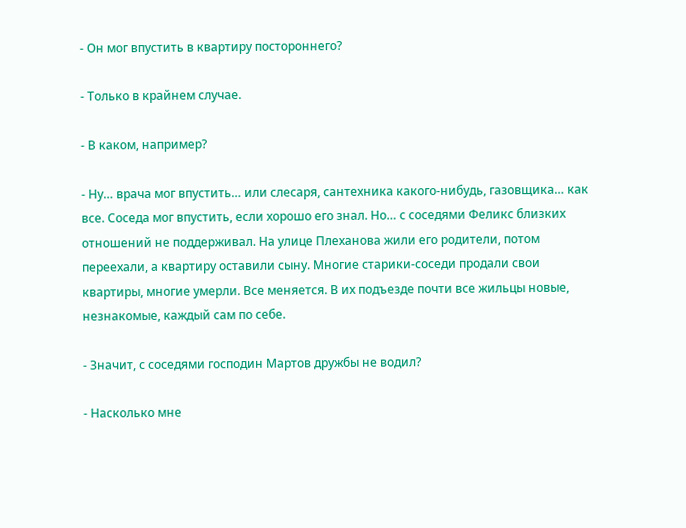- Он мог впустить в квартиру постороннего?

- Только в крайнем случае.

- В каком, например?

- Ну… врача мог впустить… или слесаря, сантехника какого-нибудь, газовщика… как все. Соседа мог впустить, если хорошо его знал. Но… с соседями Феликс близких отношений не поддерживал. На улице Плеханова жили его родители, потом переехали, а квартиру оставили сыну. Многие старики-соседи продали свои квартиры, многие умерли. Все меняется. В их подъезде почти все жильцы новые, незнакомые, каждый сам по себе.

- Значит, с соседями господин Мартов дружбы не водил?

- Насколько мне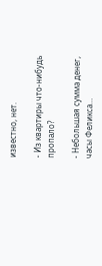известно, нет.

- Из квартиры что-нибудь пропало?

- Небольшая сумма денег, часы Феликса…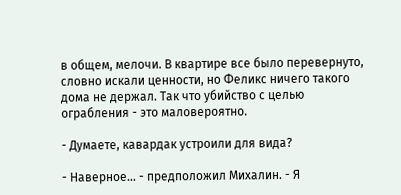в общем, мелочи. В квартире все было перевернуто, словно искали ценности, но Феликс ничего такого дома не держал. Так что убийство с целью ограбления - это маловероятно.

- Думаете, кавардак устроили для вида?

- Наверное… - предположил Михалин. - Я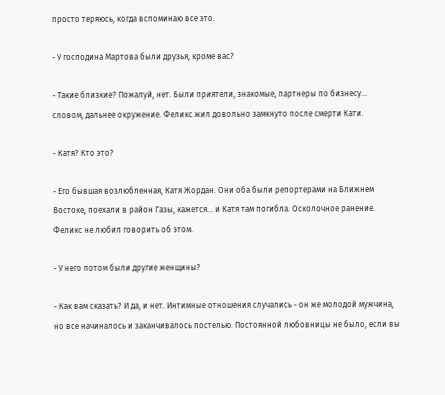просто теряюсь, когда вспоминаю все это.

- У господина Мартова были друзья, кроме вас?

- Такие близкие? Пожалуй, нет. Были приятели, знакомые, партнеры по бизнесу… словом, дальнее окружение. Феликс жил довольно замкнуто после смерти Кати.

- Катя? Кто это?

- Его бывшая возлюбленная, Катя Жордан. Они оба были репортерами на Ближнем Востоке, поехали в район Газы, кажется… и Катя там погибла. Осколочное ранение. Феликс не любил говорить об этом.

- У него потом были другие женщины?

- Как вам сказать? И да, и нет. Интимные отношения случались - он же молодой мужчина, но все начиналось и заканчивалось постелью. Постоянной любовницы не было, если вы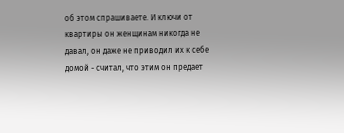об этом спрашиваете. И ключи от квартиры он женщинам никогда не давал, он даже не приводил их к себе домой - считал, что этим он предает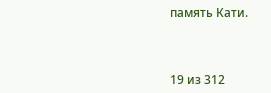память Кати.



19 из 312